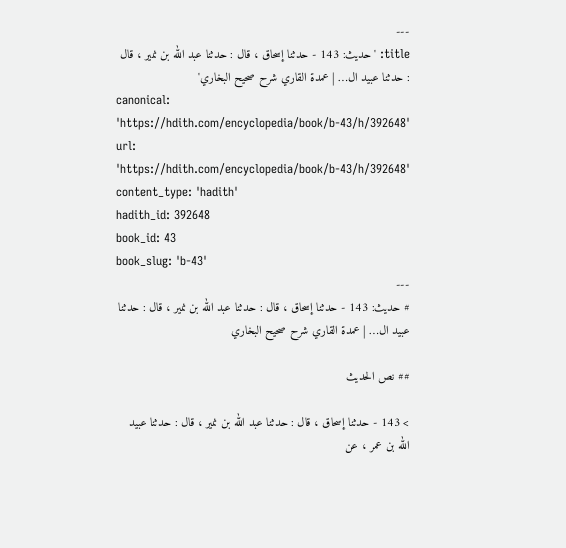---
title: 'حديث: 143 - حدثنا إسحاق ، قال : حدثنا عبد الله بن نمير ، قال : حدثنا عبيد ال… | عمدة القاري شرح صحيح البخاري'
canonical: 'https://hdith.com/encyclopedia/book/b-43/h/392648'
url: 'https://hdith.com/encyclopedia/book/b-43/h/392648'
content_type: 'hadith'
hadith_id: 392648
book_id: 43
book_slug: 'b-43'
---
# حديث: 143 - حدثنا إسحاق ، قال : حدثنا عبد الله بن نمير ، قال : حدثنا عبيد ال… | عمدة القاري شرح صحيح البخاري

## نص الحديث

> 143 - حدثنا إسحاق ، قال : حدثنا عبد الله بن نمير ، قال : حدثنا عبيد الله بن عمر ، عن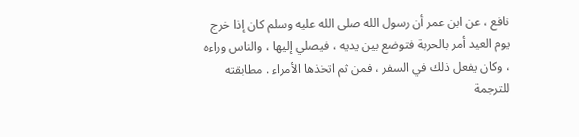نافع ، عن ابن عمر أن رسول الله صلى الله عليه وسلم كان إذا خرج يوم العيد أمر بالحربة فتوضع بين يديه ، فيصلي إليها ، والناس وراءه ، وكان يفعل ذلك في السفر ، فمن ثم اتخذها الأمراء . مطابقته للترجمة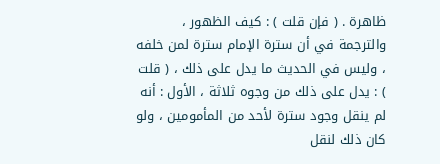ظاهرة . ( فإن قلت ) : كيف الظهور ، والترجمة في أن سترة الإمام سترة لمن خلفه ، وليس في الحديث ما يدل على ذلك ، ( قلت ) : يدل على ذلك من وجوه ثلاثة ، الأول : أنه لم ينقل وجود سترة لأحد من المأمومين ، ولو كان ذلك لنقل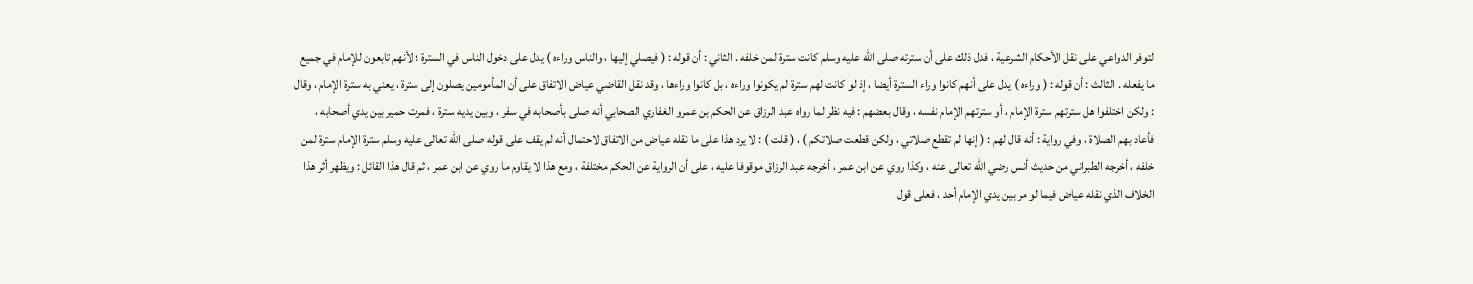لتوفر الدواعي على نقل الأحكام الشرعية ، فدل ذلك على أن سترته صلى الله عليه وسلم كانت سترة لمن خلفه . الثاني : أن قوله : ( فيصلي إليها ، والناس وراءه ) يدل على دخول الناس في السترة ؛ لأنهم تابعون للإمام في جميع ما يفعله . الثالث : أن قوله : ( وراءه ) يدل على أنهم كانوا وراء السترة أيضا ، إذ لو كانت لهم سترة لم يكونوا وراءه ، بل كانوا وراءها ، وقد نقل القاضي عياض الاتفاق على أن المأمومين يصلون إلى سترة ، يعني به سترة الإمام ، وقال : ولكن اختلفوا هل سترتهم سترة الإمام ، أو سترتهم الإمام نفسه ، وقال بعضهم : فيه نظر لما رواه عبد الرزاق عن الحكم بن عمرو الغفاري الصحابي أنه صلى بأصحابه في سفر ، وبين يديه سترة ، فمرت حمير بين يدي أصحابه ، فأعاد بهم الصلاة ، وفي رواية : أنه قال لهم : ( إنها لم تقطع صلاتي ، ولكن قطعت صلاتكم ) ، ( قلت ) : لا يرد هذا على ما نقله عياض من الاتفاق لاحتمال أنه لم يقف على قوله صلى الله تعالى عليه وسلم سترة الإمام سترة لمن خلفه ، أخرجه الطبراني من حديث أنس رضي الله تعالى عنه ، وكذا روي عن ابن عمر ، أخرجه عبد الرزاق موقوفا عليه ، على أن الرواية عن الحكم مختلفة ، ومع هذا لا يقاوم ما روي عن ابن عمر ، ثم قال هذا القائل : ويظهر أثر هذا الخلاف الذي نقله عياض فيما لو مر بين يدي الإمام أحد ، فعلى قول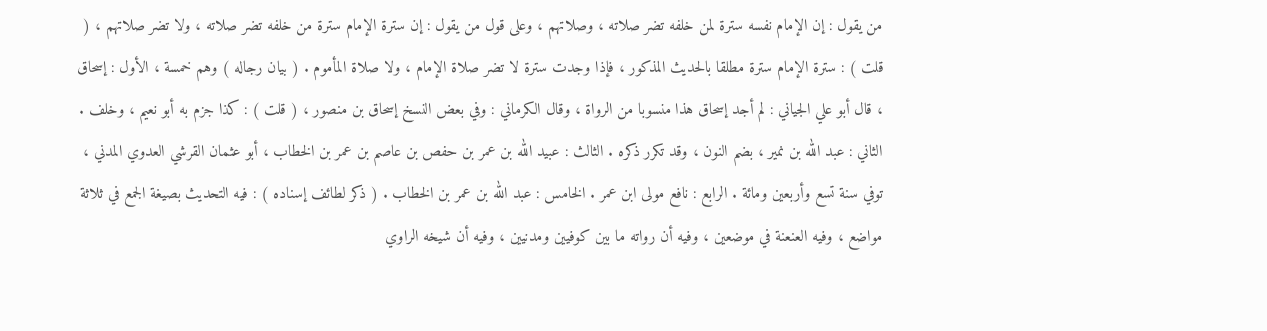من يقول : إن الإمام نفسه سترة لمن خلفه تضر صلاته ، وصلاتهم ، وعلى قول من يقول : إن سترة الإمام سترة من خلفه تضر صلاته ، ولا تضر صلاتهم ، ( قلت ) : سترة الإمام سترة مطلقا بالحديث المذكور ، فإذا وجدت سترة لا تضر صلاة الإمام ، ولا صلاة المأموم . ( بيان رجاله ) وهم خمسة ، الأول : إسحاق ، قال أبو علي الجياني : لم أجد إسحاق هذا منسوبا من الرواة ، وقال الكرماني : وفي بعض النسخ إسحاق بن منصور ، ( قلت ) : كذا جزم به أبو نعيم ، وخلف . الثاني : عبد الله بن نمير ، بضم النون ، وقد تكرر ذكره . الثالث : عبيد الله بن عمر بن حفص بن عاصم بن عمر بن الخطاب ، أبو عثمان القرشي العدوي المدني ، توفي سنة تسع وأربعين ومائة . الرابع : نافع مولى ابن عمر . الخامس : عبد الله بن عمر بن الخطاب . ( ذكر لطائف إسناده ) : فيه التحديث بصيغة الجمع في ثلاثة مواضع ، وفيه العنعنة في موضعين ، وفيه أن رواته ما بين كوفيين ومدنيين ، وفيه أن شيخه الراوي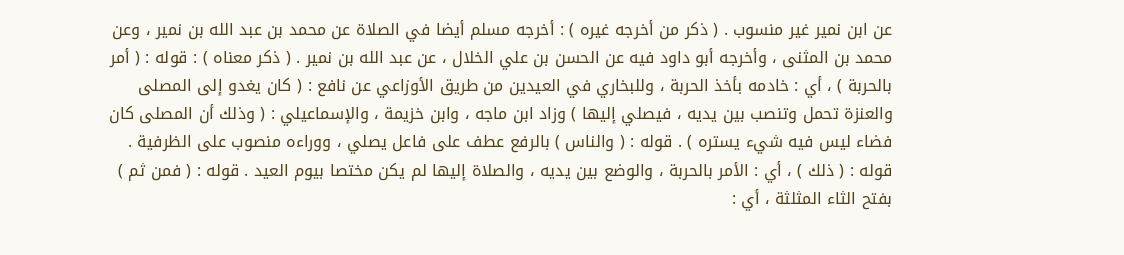عن ابن نمير غير منسوب . ( ذكر من أخرجه غيره ) : أخرجه مسلم أيضا في الصلاة عن محمد بن عبد الله بن نمير ، وعن محمد بن المثنى ، وأخرجه أبو داود فيه عن الحسن بن علي الخلال ، عن عبد الله بن نمير . ( ذكر معناه ) : قوله : ( أمر بالحربة ) ، أي : خادمه بأخذ الحربة ، وللبخاري في العيدين من طريق الأوزاعي عن نافع : ( كان يغدو إلى المصلى والعنزة تحمل وتنصب بين يديه ، فيصلي إليها ) وزاد ابن ماجه ، وابن خزيمة ، والإسماعيلي : ( وذلك أن المصلى كان فضاء ليس فيه شيء يستره ) . قوله : ( والناس ) بالرفع عطف على فاعل يصلي ، ووراءه منصوب على الظرفية . قوله : ( ذلك ) ، أي : الأمر بالحربة ، والوضع بين يديه ، والصلاة إليها لم يكن مختصا بيوم العيد . قوله : ( فمن ثم ) بفتح الثاء المثلثة ، أي :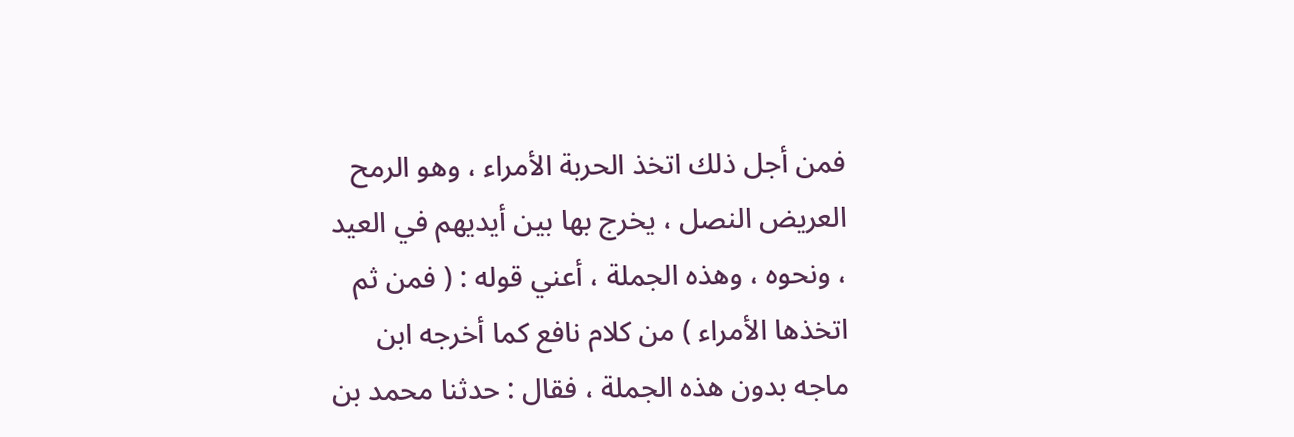فمن أجل ذلك اتخذ الحربة الأمراء ، وهو الرمح العريض النصل ، يخرج بها بين أيديهم في العيد ، ونحوه ، وهذه الجملة ، أعني قوله : ( فمن ثم اتخذها الأمراء ) من كلام نافع كما أخرجه ابن ماجه بدون هذه الجملة ، فقال : حدثنا محمد بن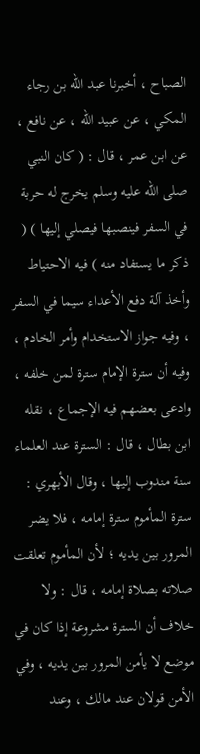الصباح ، أخبرنا عبد الله بن رجاء المكي ، عن عبيد الله ، عن نافع ، عن ابن عمر ، قال : ( كان النبي صلى الله عليه وسلم يخرج له حربة في السفر فينصبها فيصلي إليها ) ( ذكر ما يستفاد منه ) فيه الاحتياط وأخذ آلة دفع الأعداء سيما في السفر ، وفيه جواز الاستخدام وأمر الخادم ، وفيه أن سترة الإمام سترة لمن خلفه ، وادعى بعضهم فيه الإجماع ، نقله ابن بطال ، قال : السترة عند العلماء سنة مندوب إليها ، وقال الأبهري : سترة المأموم سترة إمامه ، فلا يضر المرور بين يديه ؛ لأن المأموم تعلقت صلاته بصلاة إمامه ، قال : ولا خلاف أن السترة مشروعة إذا كان في موضع لا يأمن المرور بين يديه ، وفي الأمن قولان عند مالك ، وعند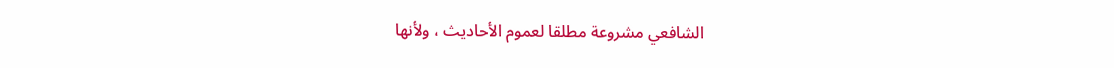الشافعي مشروعة مطلقا لعموم الأحاديث ، ولأنها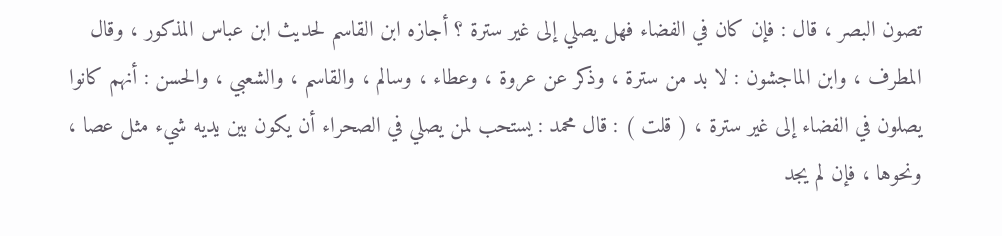تصون البصر ، قال : فإن كان في الفضاء فهل يصلي إلى غير سترة ؟ أجازه ابن القاسم لحديث ابن عباس المذكور ، وقال المطرف ، وابن الماجشون : لا بد من سترة ، وذكر عن عروة ، وعطاء ، وسالم ، والقاسم ، والشعبي ، والحسن : أنهم كانوا يصلون في الفضاء إلى غير سترة ، ( قلت ) : قال محمد : يستحب لمن يصلي في الصحراء أن يكون بين يديه شيء مثل عصا ، ونحوها ، فإن لم يجد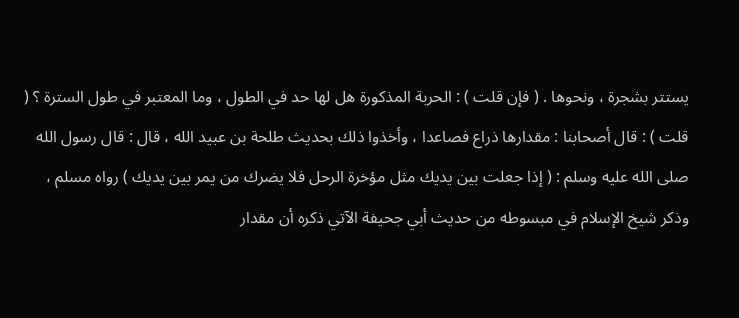يستتر بشجرة ، ونحوها . ( فإن قلت ) : الحربة المذكورة هل لها حد في الطول ، وما المعتبر في طول السترة ؟ ( قلت ) : قال أصحابنا : مقدارها ذراع فصاعدا ، وأخذوا ذلك بحديث طلحة بن عبيد الله ، قال : قال رسول الله صلى الله عليه وسلم : ( إذا جعلت بين يديك مثل مؤخرة الرحل فلا يضرك من يمر بين يديك ) رواه مسلم ، وذكر شيخ الإسلام في مبسوطه من حديث أبي جحيفة الآتي ذكره أن مقدار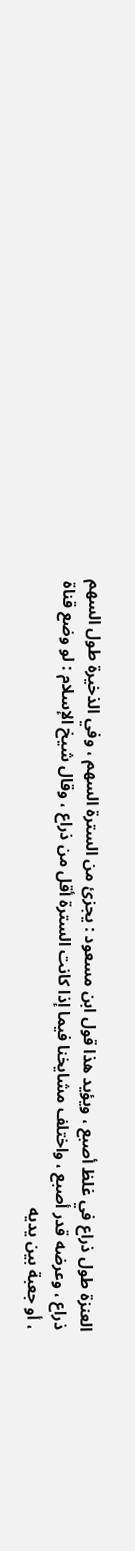العنزة طول ذراع في غلظ أصبع ، ويؤيد هذا قول ابن مسعود : يجزئ من السترة السهم ، وفي الذخيرة طول السهم ذراع ، وعرضه قدر أصبع ، واختلف مشايخنا فيما إذا كانت السترة أقل من ذراع ، وقال شيخ الإسلام : لو وضع قناة ، أو جعبة بين يديه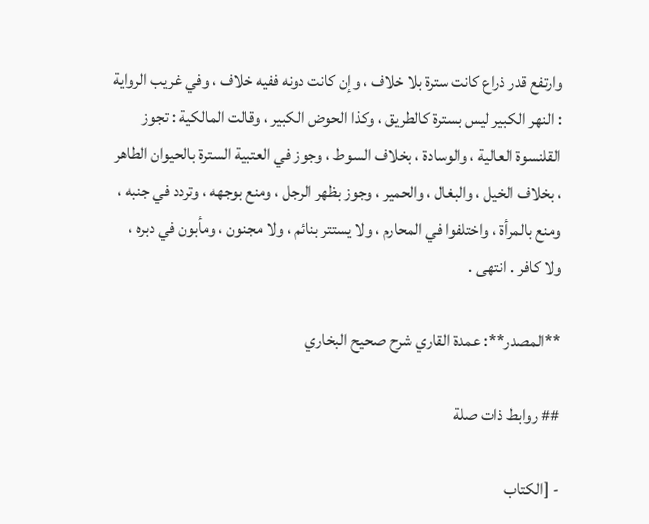وارتفع قدر ذراع كانت سترة بلا خلاف ، وإن كانت دونه ففيه خلاف ، وفي غريب الرواية : النهر الكبير ليس بسترة كالطريق ، وكذا الحوض الكبير ، وقالت المالكية : تجوز القلنسوة العالية ، والوسادة ، بخلاف السوط ، وجوز في العتبية السترة بالحيوان الطاهر ، بخلاف الخيل ، والبغال ، والحمير ، وجوز بظهر الرجل ، ومنع بوجهه ، وتردد في جنبه ، ومنع بالمرأة ، واختلفوا في المحارم ، ولا يستتر بنائم ، ولا مجنون ، ومأبون في دبره ، ولا كافر . انتهى .

**المصدر**: عمدة القاري شرح صحيح البخاري

## روابط ذات صلة

- [الكتاب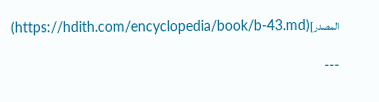المصدر](https://hdith.com/encyclopedia/book/b-43.md)

---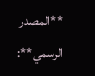**المصدر الرسمي**: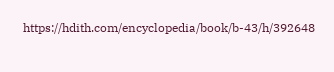https://hdith.com/encyclopedia/book/b-43/h/392648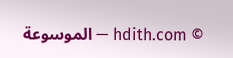© hdith.com — الموسوعة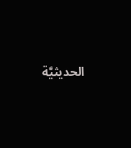الحديثيَّة